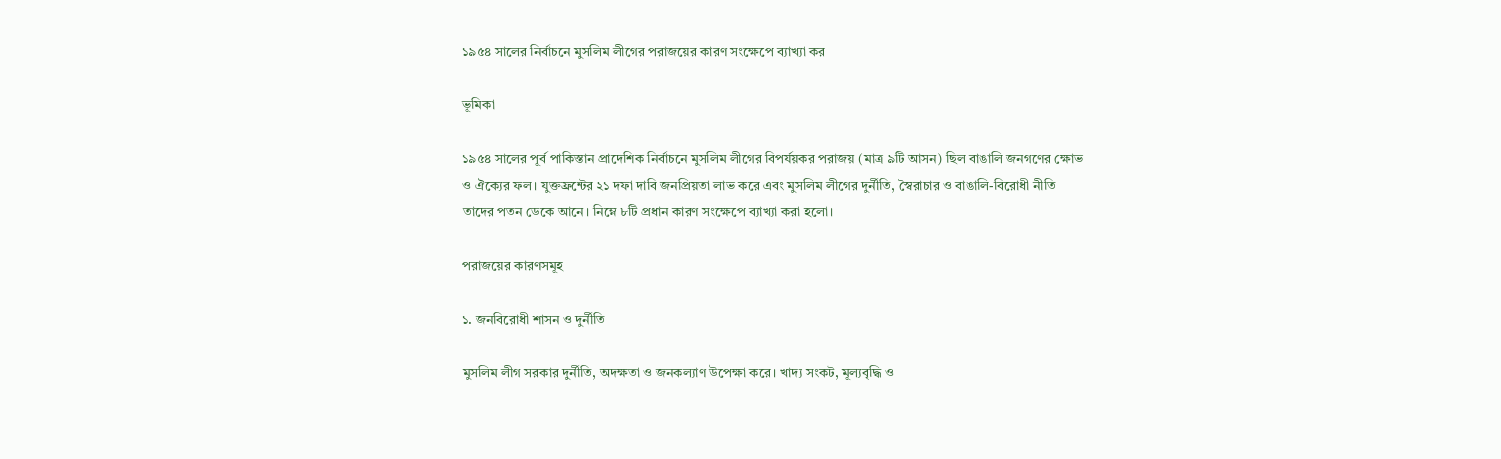১৯৫৪ সালের নির্বাচনে মুসলিম লীগের পরাজয়ের কারণ সংক্ষেপে ব্যাখ্যা কর

ভূমিকা

১৯৫৪ সালের পূর্ব পাকিস্তান প্রাদেশিক নির্বাচনে মুসলিম লীগের বিপর্যয়কর পরাজয় (মাত্র ৯টি আসন) ছিল বাঙালি জনগণের ক্ষোভ ও ঐক্যের ফল। যুক্তফ্রন্টের ২১ দফা দাবি জনপ্রিয়তা লাভ করে এবং মুসলিম লীগের দুর্নীতি, স্বৈরাচার ও বাঙালি-বিরোধী নীতি তাদের পতন ডেকে আনে। নিম্নে ৮টি প্রধান কারণ সংক্ষেপে ব্যাখ্যা করা হলো।

পরাজয়ের কারণসমূহ

১. জনবিরোধী শাসন ও দুর্নীতি

মুসলিম লীগ সরকার দুর্নীতি, অদক্ষতা ও জনকল্যাণ উপেক্ষা করে। খাদ্য সংকট, মূল্যবৃদ্ধি ও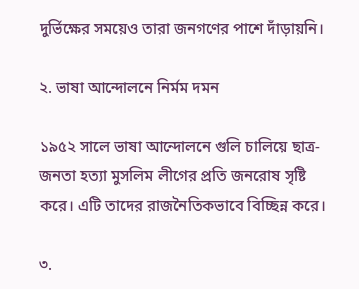দুর্ভিক্ষের সময়েও তারা জনগণের পাশে দাঁড়ায়নি।

২. ভাষা আন্দোলনে নির্মম দমন

১৯৫২ সালে ভাষা আন্দোলনে গুলি চালিয়ে ছাত্র-জনতা হত্যা মুসলিম লীগের প্রতি জনরোষ সৃষ্টি করে। এটি তাদের রাজনৈতিকভাবে বিচ্ছিন্ন করে।

৩.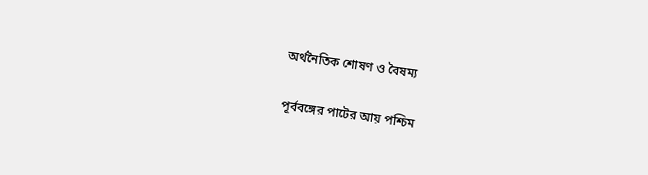অর্থনৈতিক শোষণ ও বৈষম্য

পূর্ববঙ্গের পাটের আয় পশ্চিম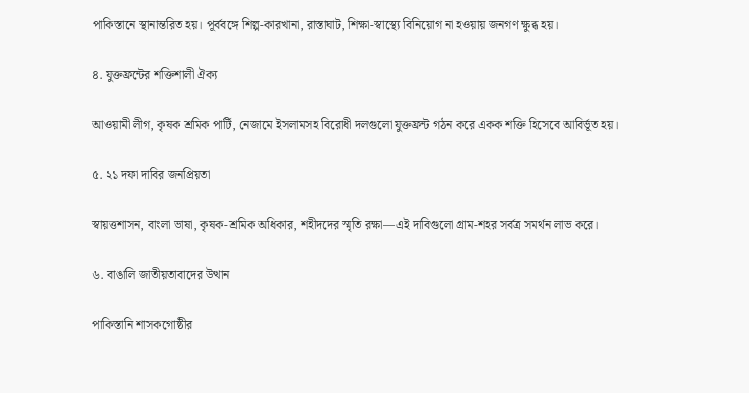পাকিস্তানে স্থানান্তরিত হয়। পূর্ববঙ্গে শিল্প-কারখানা, রাস্তাঘাট, শিক্ষা-স্বাস্থ্যে বিনিয়োগ না হওয়ায় জনগণ ক্ষুব্ধ হয়।

৪. যুক্তফ্রন্টের শক্তিশালী ঐক্য

আওয়ামী লীগ, কৃষক শ্রমিক পার্টি, নেজামে ইসলামসহ বিরোধী দলগুলো যুক্তফ্রন্ট গঠন করে একক শক্তি হিসেবে আবির্ভূত হয়।

৫. ২১ দফা দাবির জনপ্রিয়তা

স্বায়ত্তশাসন, বাংলা ভাষা, কৃষক-শ্রমিক অধিকার, শহীদদের স্মৃতি রক্ষা—এই দাবিগুলো গ্রাম-শহর সর্বত্র সমর্থন লাভ করে।

৬. বাঙালি জাতীয়তাবাদের উত্থান

পাকিস্তানি শাসকগোষ্ঠীর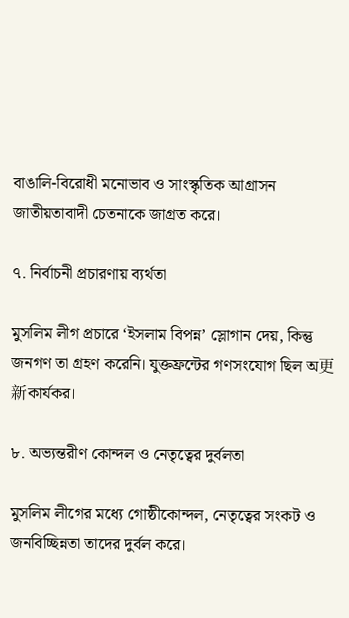বাঙালি-বিরোধী মনোভাব ও সাংস্কৃতিক আগ্রাসন জাতীয়তাবাদী চেতনাকে জাগ্রত করে।

৭. নির্বাচনী প্রচারণায় ব্যর্থতা

মুসলিম লীগ প্রচারে ‘ইসলাম বিপন্ন’ স্লোগান দেয়, কিন্তু জনগণ তা গ্রহণ করেনি। যুক্তফ্রন্টের গণসংযোগ ছিল অ更新কার্যকর।

৮. অভ্যন্তরীণ কোন্দল ও নেতৃত্বের দুর্বলতা

মুসলিম লীগের মধ্যে গোষ্ঠীকোন্দল, নেতৃত্বের সংকট ও জনবিচ্ছিন্নতা তাদের দুর্বল করে।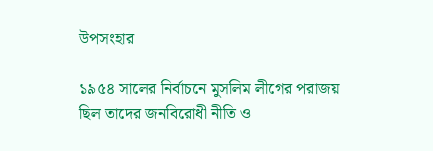উপসংহার

১৯৫৪ সালের নির্বাচনে মুসলিম লীগের পরাজয় ছিল তাদের জনবিরোধী নীতি ও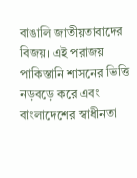বাঙালি জাতীয়তাবাদের বিজয়। এই পরাজয় পাকিস্তানি শাসনের ভিত্তি নড়বড়ে করে এবং বাংলাদেশের স্বাধীনতা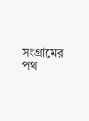সংগ্রামের পথ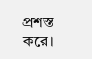প্রশস্ত করে।